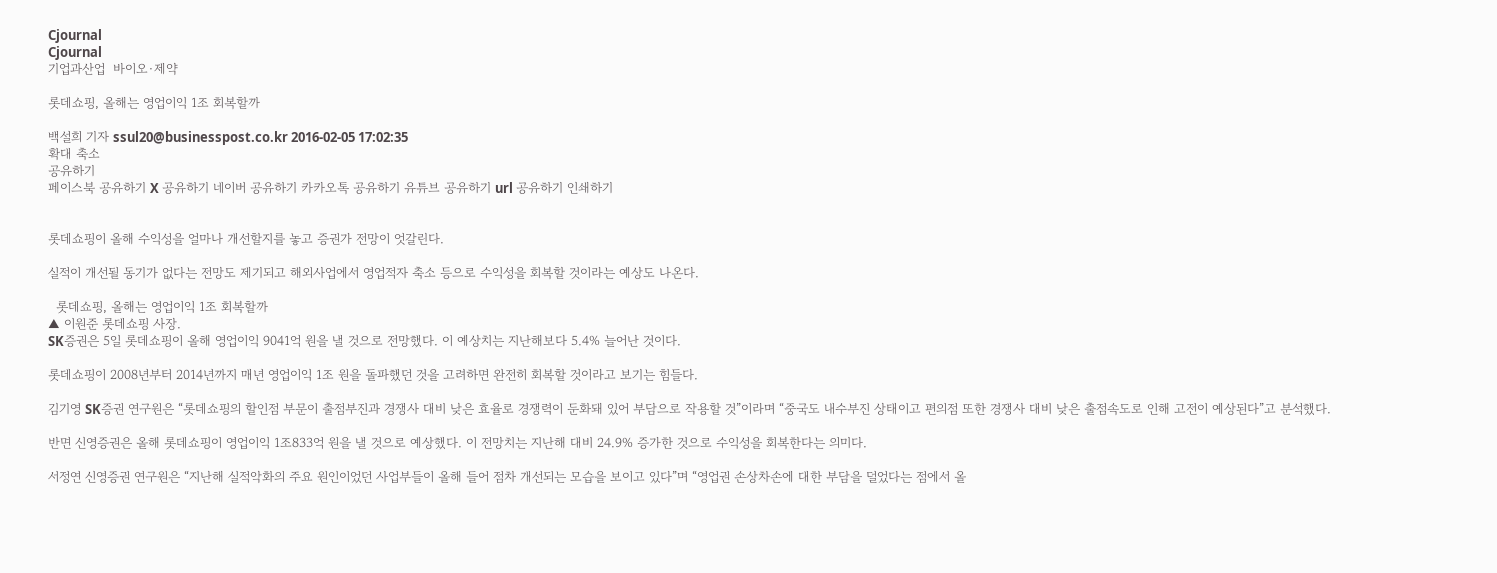Cjournal
Cjournal
기업과산업  바이오·제약

롯데쇼핑, 올해는 영업이익 1조 회복할까

백설희 기자 ssul20@businesspost.co.kr 2016-02-05 17:02:35
확대 축소
공유하기
페이스북 공유하기 X 공유하기 네이버 공유하기 카카오톡 공유하기 유튜브 공유하기 url 공유하기 인쇄하기


롯데쇼핑이 올해 수익성을 얼마나 개선할지를 놓고 증권가 전망이 엇갈린다.

실적이 개선될 동기가 없다는 전망도 제기되고 해외사업에서 영업적자 축소 등으로 수익성을 회복할 것이라는 예상도 나온다.

  롯데쇼핑, 올해는 영업이익 1조 회복할까
▲ 이원준 롯데쇼핑 사장.
SK증권은 5일 롯데쇼핑이 올해 영업이익 9041억 원을 낼 것으로 전망했다. 이 예상치는 지난해보다 5.4% 늘어난 것이다.

롯데쇼핑이 2008년부터 2014년까지 매년 영업이익 1조 원을 돌파했던 것을 고려하면 완전히 회복할 것이라고 보기는 힘들다.

김기영 SK증권 연구원은 “롯데쇼핑의 할인점 부문이 출점부진과 경쟁사 대비 낮은 효율로 경쟁력이 둔화돼 있어 부담으로 작용할 것”이라며 “중국도 내수부진 상태이고 편의점 또한 경쟁사 대비 낮은 출점속도로 인해 고전이 예상된다”고 분석했다.

반면 신영증권은 올해 롯데쇼핑이 영업이익 1조833억 원을 낼 것으로 예상했다. 이 전망치는 지난해 대비 24.9% 증가한 것으로 수익성을 회복한다는 의미다.

서정연 신영증권 연구원은 “지난해 실적악화의 주요 원인이었던 사업부들이 올해 들어 점차 개선되는 모습을 보이고 있다”며 “영업권 손상차손에 대한 부담을 덜었다는 점에서 올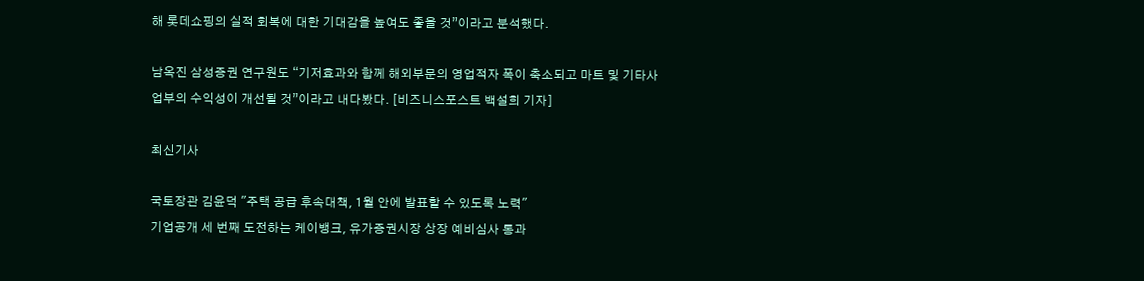해 롯데쇼핑의 실적 회복에 대한 기대감을 높여도 좋을 것”이라고 분석했다.

남옥진 삼성증권 연구원도 “기저효과와 함께 해외부문의 영업적자 폭이 축소되고 마트 및 기타사업부의 수익성이 개선될 것”이라고 내다봤다. [비즈니스포스트 백설희 기자]

최신기사

국토장관 김윤덕 "주택 공급 후속대책, 1월 안에 발표할 수 있도록 노력"
기업공개 세 번째 도전하는 케이뱅크, 유가증권시장 상장 예비심사 통과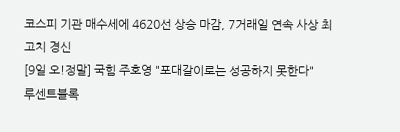코스피 기관 매수세에 4620선 상승 마감, 7거래일 연속 사상 최고치 경신
[9일 오!정말] 국힘 주호영 "포대갈이로는 성공하지 못한다"
루센트블록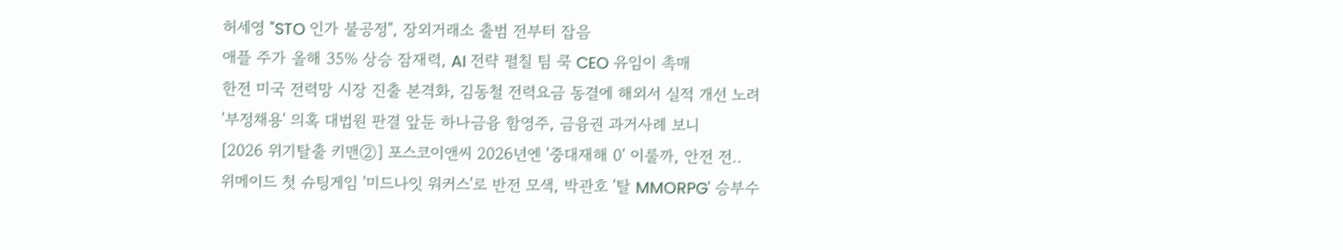허세영 "STO 인가 불공정", 장외거래소 출범 전부터 잡음
애플 주가 올해 35% 상승 잠재력, AI 전략 펼칠 팀 쿡 CEO 유임이 촉매
한전 미국 전력망 시장 진출 본격화, 김동철 전력요금 동결에 해외서 실적 개선 노려
'부정채용' 의혹 대법원 판결 앞둔 하나금융 함영주, 금융권 과거사례 보니
[2026 위기탈출 키맨②] 포스코이앤씨 2026년엔 '중대재해 0' 이룰까, 안전 전..
위메이드 첫 슈팅게임 '미드나잇 워커스'로 반전 모색, 박관호 '탈 MMORPG' 승부수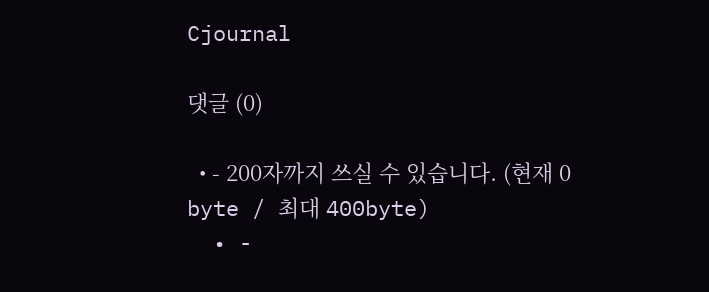Cjournal

댓글 (0)

  • - 200자까지 쓰실 수 있습니다. (현재 0 byte / 최대 400byte)
  • -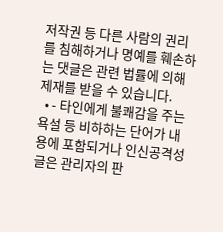저작권 등 다른 사람의 권리를 침해하거나 명예를 훼손하는 댓글은 관련 법률에 의해 제재를 받을 수 있습니다.
  • - 타인에게 불쾌감을 주는 욕설 등 비하하는 단어가 내용에 포함되거나 인신공격성 글은 관리자의 판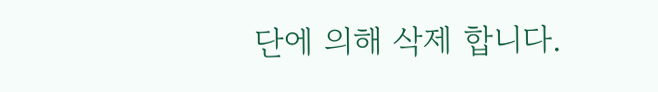단에 의해 삭제 합니다.